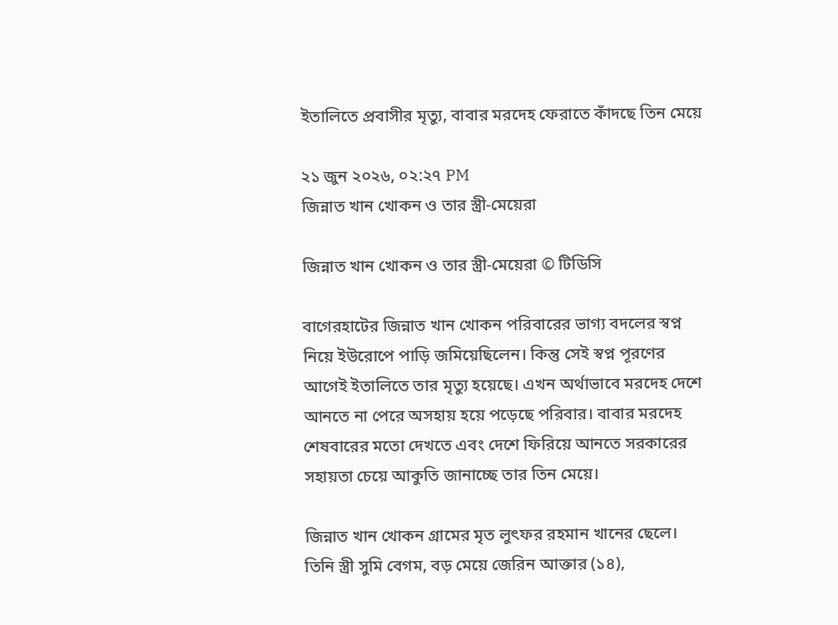ইতালিতে প্রবাসীর মৃত্যু, বাবার মরদেহ ফেরাতে কাঁদছে তিন মেয়ে

২১ জুন ২০২৬, ০২:২৭ PM
জিন্নাত খান খোকন ও তার স্ত্রী-মেয়েরা

জিন্নাত খান খোকন ও তার স্ত্রী-মেয়েরা © টিডিসি

বাগেরহাটের জিন্নাত খান খোকন পরিবারের ভাগ্য বদলের স্বপ্ন নিয়ে ইউরোপে পাড়ি জমিয়েছিলেন। কিন্তু সেই স্বপ্ন পূরণের আগেই ইতালিতে তার মৃত্যু হয়েছে। এখন অর্থাভাবে মরদেহ দেশে আনতে না পেরে অসহায় হয়ে পড়েছে পরিবার। বাবার মরদেহ শেষবারের মতো দেখতে এবং দেশে ফিরিয়ে আনতে সরকারের সহায়তা চেয়ে আকুতি জানাচ্ছে তার তিন মেয়ে।

জিন্নাত খান খোকন গ্রামের মৃত লুৎফর রহমান খানের ছেলে। তিনি স্ত্রী সুমি বেগম, বড় মেয়ে জেরিন আক্তার (১৪),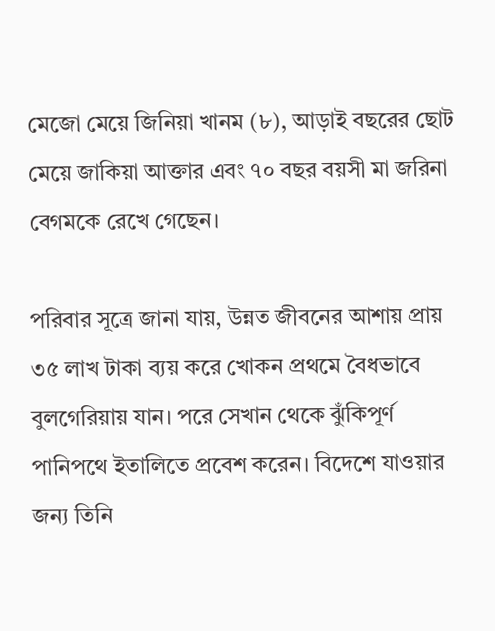মেজো মেয়ে জিনিয়া খানম (৮), আড়াই বছরের ছোট মেয়ে জাকিয়া আক্তার এবং ৭০ বছর বয়সী মা জরিনা বেগমকে রেখে গেছেন।

পরিবার সূত্রে জানা যায়, উন্নত জীবনের আশায় প্রায় ৩৫ লাখ টাকা ব্যয় করে খোকন প্রথমে বৈধভাবে বুলগেরিয়ায় যান। পরে সেখান থেকে ঝুঁকিপূর্ণ পানিপথে ইতালিতে প্রবেশ করেন। বিদেশে যাওয়ার জন্য তিনি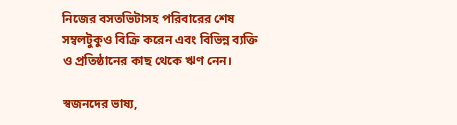নিজের বসতভিটাসহ পরিবারের শেষ সম্বলটুকুও বিক্রি করেন এবং বিভিন্ন ব্যক্তি ও প্রতিষ্ঠানের কাছ থেকে ঋণ নেন।

স্বজনদের ভাষ্য,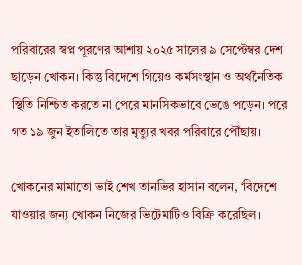পরিবারের স্বপ্ন পূরণের আশায় ২০২৫ সালের ৯ সেপ্টেম্বর দেশ ছাড়েন খোকন। কিন্তু বিদেশে গিয়েও কর্মসংস্থান ও অর্থনৈতিক স্থিতি নিশ্চিত করতে না পেরে মানসিকভাবে ভেঙে পড়েন। পরে গত ১৯ জুন ইতালিতে তার মৃত্যুর খবর পরিবারে পৌঁছায়।

খোকনের মামাতো ভাই শেখ তানভির হাসান বলেন, ‘বিদেশে যাওয়ার জন্য খোকন নিজের ভিটেমাটিও বিক্রি করেছিল।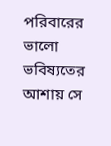পরিবারের ভালো ভবিষ্যতের আশায় সে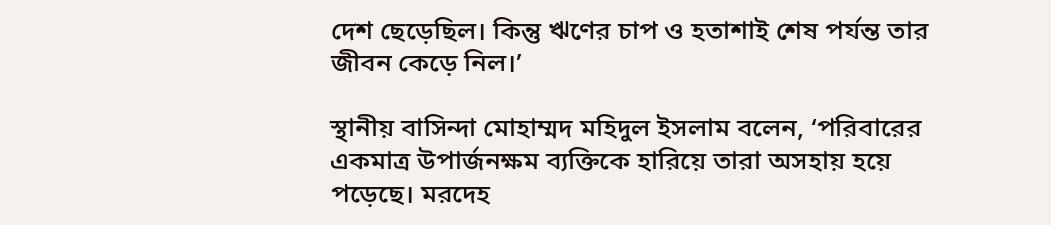দেশ ছেড়েছিল। কিন্তু ঋণের চাপ ও হতাশাই শেষ পর্যন্ত তার জীবন কেড়ে নিল।’

স্থানীয় বাসিন্দা মোহাম্মদ মহিদুল ইসলাম বলেন, ‘পরিবারের একমাত্র উপার্জনক্ষম ব্যক্তিকে হারিয়ে তারা অসহায় হয়ে পড়েছে। মরদেহ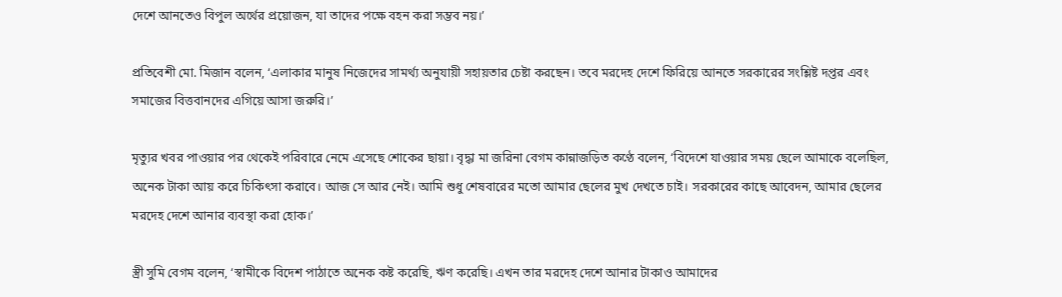দেশে আনতেও বিপুল অর্থের প্রয়োজন, যা তাদের পক্ষে বহন করা সম্ভব নয়।’

প্রতিবেশী মো. মিজান বলেন, ‘এলাকার মানুষ নিজেদের সামর্থ্য অনুযায়ী সহায়তার চেষ্টা করছেন। তবে মরদেহ দেশে ফিরিয়ে আনতে সরকারের সংশ্লিষ্ট দপ্তর এবং সমাজের বিত্তবানদের এগিয়ে আসা জরুরি।’

মৃত্যুর খবর পাওয়ার পর থেকেই পরিবারে নেমে এসেছে শোকের ছায়া। বৃদ্ধা মা জরিনা বেগম কান্নাজড়িত কণ্ঠে বলেন, ‘বিদেশে যাওয়ার সময় ছেলে আমাকে বলেছিল, অনেক টাকা আয় করে চিকিৎসা করাবে। আজ সে আর নেই। আমি শুধু শেষবারের মতো আমার ছেলের মুখ দেখতে চাই। সরকারের কাছে আবেদন, আমার ছেলের মরদেহ দেশে আনার ব্যবস্থা করা হোক।’

স্ত্রী সুমি বেগম বলেন, ‘স্বামীকে বিদেশ পাঠাতে অনেক কষ্ট করেছি, ঋণ করেছি। এখন তার মরদেহ দেশে আনার টাকাও আমাদের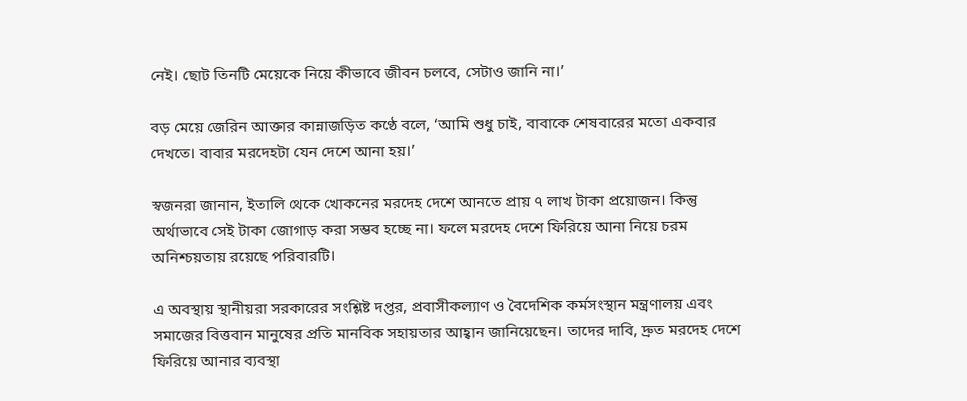নেই। ছোট তিনটি মেয়েকে নিয়ে কীভাবে জীবন চলবে, সেটাও জানি না।’

বড় মেয়ে জেরিন আক্তার কান্নাজড়িত কণ্ঠে বলে, ‘আমি শুধু চাই, বাবাকে শেষবারের মতো একবার দেখতে। বাবার মরদেহটা যেন দেশে আনা হয়।’

স্বজনরা জানান, ইতালি থেকে খোকনের মরদেহ দেশে আনতে প্রায় ৭ লাখ টাকা প্রয়োজন। কিন্তু অর্থাভাবে সেই টাকা জোগাড় করা সম্ভব হচ্ছে না। ফলে মরদেহ দেশে ফিরিয়ে আনা নিয়ে চরম অনিশ্চয়তায় রয়েছে পরিবারটি।

এ অবস্থায় স্থানীয়রা সরকারের সংশ্লিষ্ট দপ্তর, প্রবাসীকল্যাণ ও বৈদেশিক কর্মসংস্থান মন্ত্রণালয় এবং সমাজের বিত্তবান মানুষের প্রতি মানবিক সহায়তার আহ্বান জানিয়েছেন। তাদের দাবি, দ্রুত মরদেহ দেশে ফিরিয়ে আনার ব্যবস্থা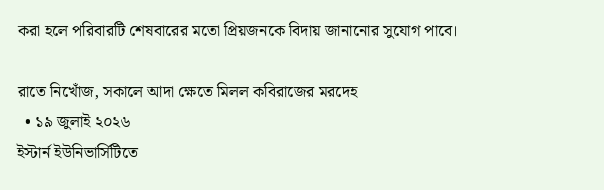করা হলে পরিবারটি শেষবারের মতো প্রিয়জনকে বিদায় জানানোর সুযোগ পাবে।

রাতে নিখোঁজ, সকালে আদা ক্ষেতে মিলল কবিরাজের মরদেহ
  • ১৯ জুলাই ২০২৬
ইস্টার্ন ইউনিভার্সিটিতে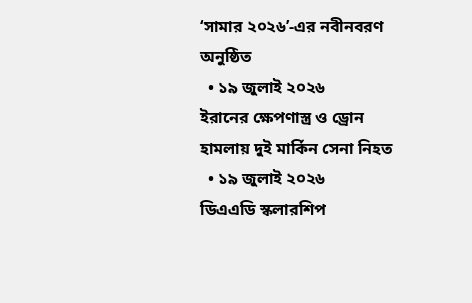‘সামার ২০২৬’-এর নবীনবরণ অনুষ্ঠিত
  • ১৯ জুলাই ২০২৬
ইরানের ক্ষেপণাস্ত্র ও ড্রোন হামলায় দুই মার্কিন সেনা নিহত
  • ১৯ জুলাই ২০২৬
ডিএএডি স্কলারশিপ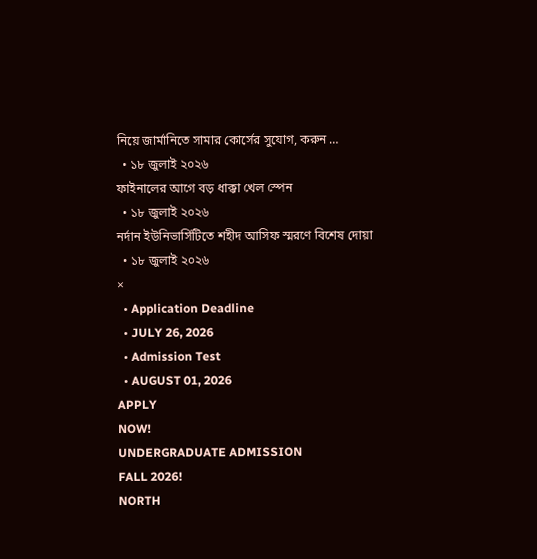নিয়ে জার্মানিতে সামার কোর্সের সুযোগ, করুন …
  • ১৮ জুলাই ২০২৬
ফাইনালের আগে বড় ধাক্কা খেল স্পেন
  • ১৮ জুলাই ২০২৬
নর্দান ইউনিভার্সিটিতে শহীদ আসিফ স্মরণে বিশেষ দোয়া
  • ১৮ জুলাই ২০২৬
×
  • Application Deadline
  • JULY 26, 2026
  • Admission Test
  • AUGUST 01, 2026
APPLY
NOW!
UNDERGRADUATE ADMISSION
FALL 2026!
NORTH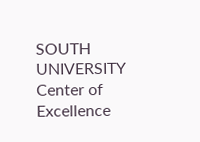SOUTH UNIVERSITY
Center of Excellence